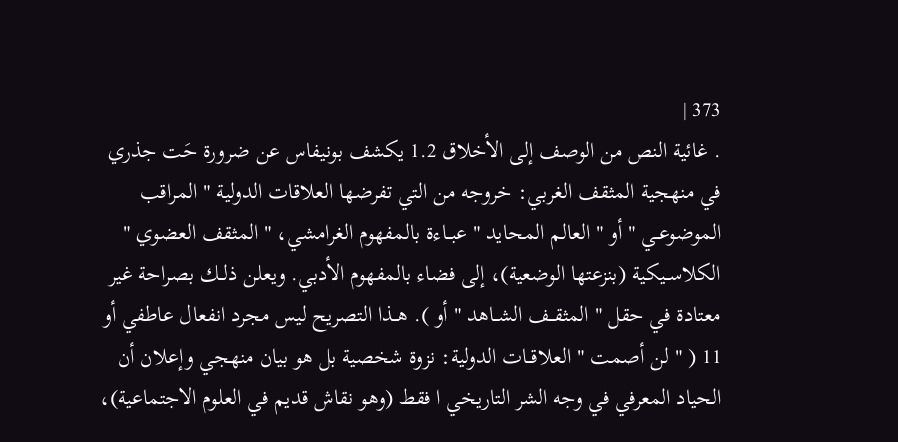373 |
. غائية النص من الوصف إلى الأخلاق 1.2 يكشف بونيفاس عن ضرورة حَت جذري في منهجية المثقف الغربي: خروجه من التي تفرضها العلاقات الدولية " المراقب الموضوعــي " أو " العالم المحايد " عبــاءة بالمفهوم الغرامشي، " المثقف العضوي " الكلاســيكية (بنزعتها الوضعية)، إلى فضاء بالمفهوم الأدبي. ويعلن ذلــك بصراحة غير معتادة في حقل " المثقــف الشــاهد " أو ). هــذا التصريح ليس مجرد انفعال عاطفي أو 11 ( " لن أصمت " العلاقــات الدولية: نزوة شخصية بل هو بيان منهجي وإعلان أن الحياد المعرفي في وجه الشر التاريخي ا فقط (وهو نقاش قديم في العلوم الاجتماعية)،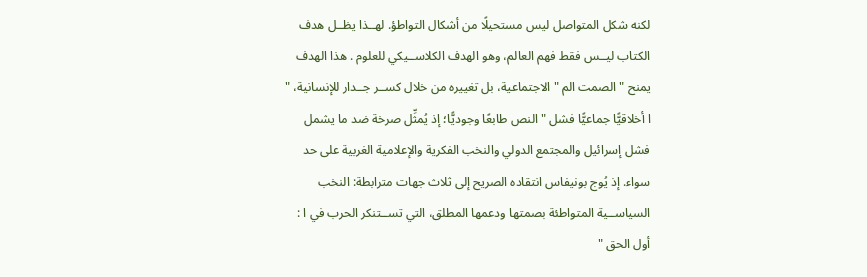لكنه شكل المتواصل ليس مستحيلًا من أشكال التواطؤ. لهــذا يظــل هدف الكتاب ليــس فقط فهم العالم، وهو الهدف الكلاســيكي للعلوم . هذا الهدف يمنح " الصمت الم " الاجتماعية، بل تغييره من خلال كســر جــدار للإنسانية، " ا أخلاقيًّا جماعيًّا فشل " النص طابعًا وجوديًّا؛ إذ يُمثِّل صرخة ضد ما يشمل فشل إسرائيل والمجتمع الدولي والنخب الفكرية والإعلامية الغربية على حد سواء. إذ يُوج بونيفاس انتقاده الصريح إلى ثلاث جهات مترابطة: النخب السياســية المتواطئة بصمتها ودعمها المطلق، التي تســتنكر الحرب في ا : أول الحق "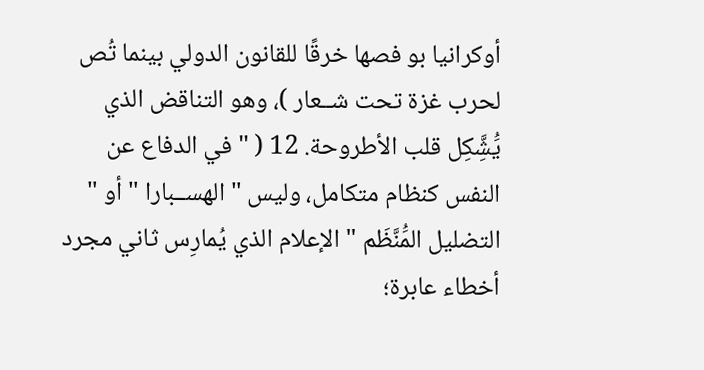أوكرانيا بو فصها خرقًا للقانون الدولي بينما تُص لحرب غزة تحت شــعار )، وهو التناقض الذي يَُشَِّكِل قلب الأطروحة. 12 ( " في الدفاع عن النفس كنظام متكامل، وليس " الهســبارا " أو " التضليل المَُنَّظَم " الإعلام الذي يُمارِس ثاني مجرد أخطاء عابرة؛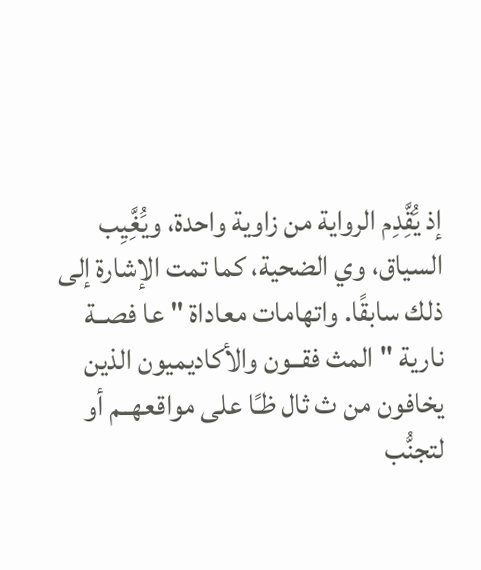إذ يَُقَِّدِم الرواية من زاوية واحدة، ويَُغَِّيِب السياق، وي الضحية، كما تمت الإشارة إلى ذلك سابقًا. واتهامات معاداة " عا فصــة نارية " المث فقــون والأكاديميون الذين يخافون من ث ثال ظـًا على مواقعهــم أو لتجنُّب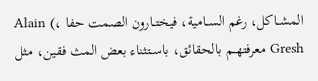المشــاكل، رغم الســامية، فيختــارون الصمت حفا ،) Alain Gresh معرفتهــم بالحقائق، باســتثناء بعض المث فقين، مثل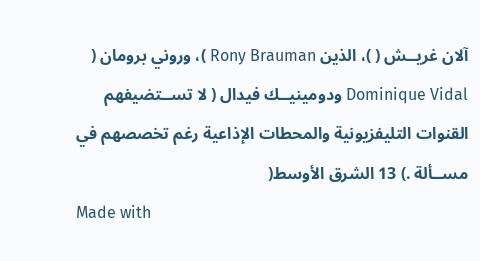آلان غريــش ( )، الذين Rony Brauman )، وروني برومان ( Dominique Vidal ودومينيــك فيدال ( لا تســتضيفهم القنوات التليفزيونية والمحطات الإذاعية رغم تخصصهم في مســألة .) 13 الشرق الأوسط(
Made with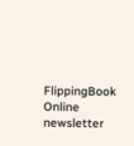FlippingBook Online newsletter